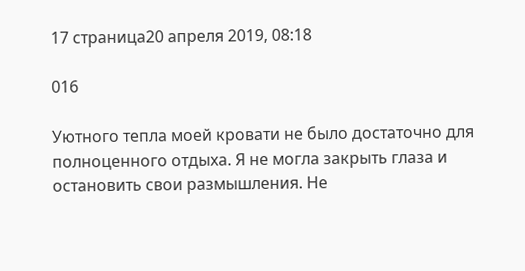17 страница20 апреля 2019, 08:18

016

Уютного тепла моей кровати не было достаточно для полноценного отдыха. Я не могла закрыть глаза и остановить свои размышления. Не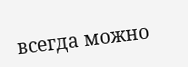всегда можно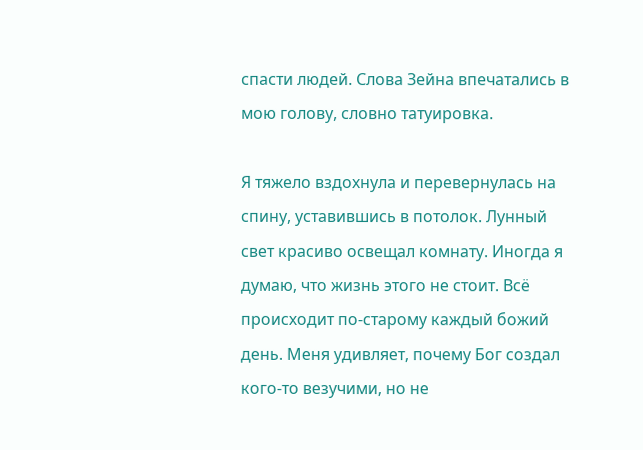спасти людей. Слова Зейна впечатались в мою голову, словно татуировка.

Я тяжело вздохнула и перевернулась на спину, уставившись в потолок. Лунный свет красиво освещал комнату. Иногда я думаю, что жизнь этого не стоит. Всё происходит по-старому каждый божий день. Меня удивляет, почему Бог создал кого-то везучими, но не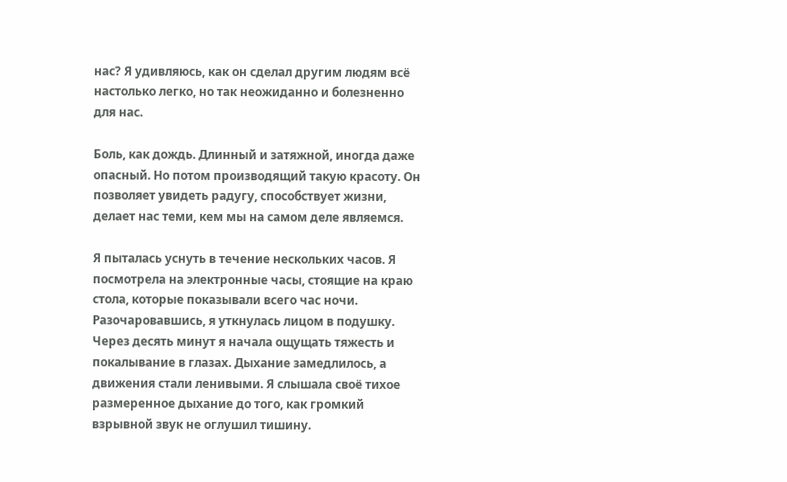нас? Я удивляюсь, как он сделал другим людям всё настолько легко, но так неожиданно и болезненно для нас.

Боль, как дождь. Длинный и затяжной, иногда даже опасный. Но потом производящий такую красоту. Он позволяет увидеть радугу, способствует жизни, делает нас теми, кем мы на самом деле являемся.

Я пыталась уснуть в течение нескольких часов. Я посмотрела на электронные часы, стоящие на краю стола, которые показывали всего час ночи. Разочаровавшись, я уткнулась лицом в подушку. Через десять минут я начала ощущать тяжесть и покалывание в глазах. Дыхание замедлилось, а движения стали ленивыми. Я слышала своё тихое размеренное дыхание до того, как громкий взрывной звук не оглушил тишину.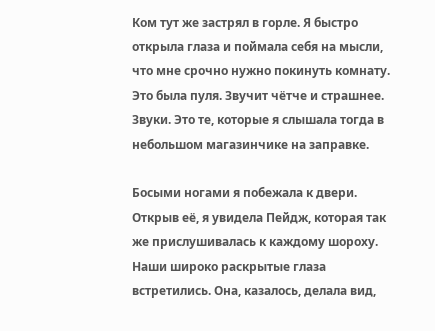Ком тут же застрял в горле. Я быстро открыла глаза и поймала себя на мысли, что мне срочно нужно покинуть комнату. Это была пуля. Звучит чётче и страшнее. Звуки. Это те, которые я слышала тогда в небольшом магазинчике на заправке.

Босыми ногами я побежала к двери. Открыв её, я увидела Пейдж, которая так же прислушивалась к каждому шороху. Наши широко раскрытые глаза встретились. Она, казалось, делала вид,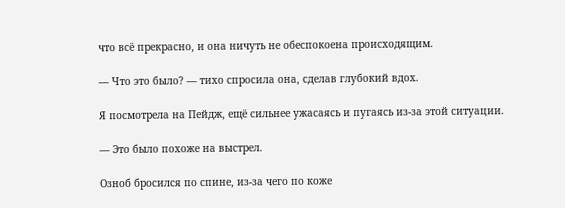что всё прекрасно, и она ничуть не обеспокоена происходящим.

— Что это было? — тихо спросила она, сделав глубокий вдох.

Я посмотрела на Пейдж, ещё сильнее ужасаясь и пугаясь из-за этой ситуации.

— Это было похоже на выстрел.

Озноб бросился по спине, из-за чего по коже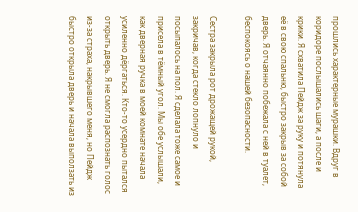прошлись характерные мурашки. Вдруг в коридоре послышались шаги, а после и крики. Я схватила Пейдж за руку и потянула её в свою спальню, быстро закрыв за собой дверь. Я отчаянно побежала с ней в туалет, беспокоясь о нашей безопасности.

Сестра закрыла рот дрожащей рукой, закричав, когда стекло лопнуло и посыпалось на пол. Я сделала тоже самое и присела в тёмный угол. Мы обе услышали, как дверная ручка в моей комнате начала усиленно дёргаться. Кто-то усердно пытался открыть дверь. Я не смогла распознать голос из-за страха, накрывшего меня, но Пейдж быстро открыла дверь и начала выползать из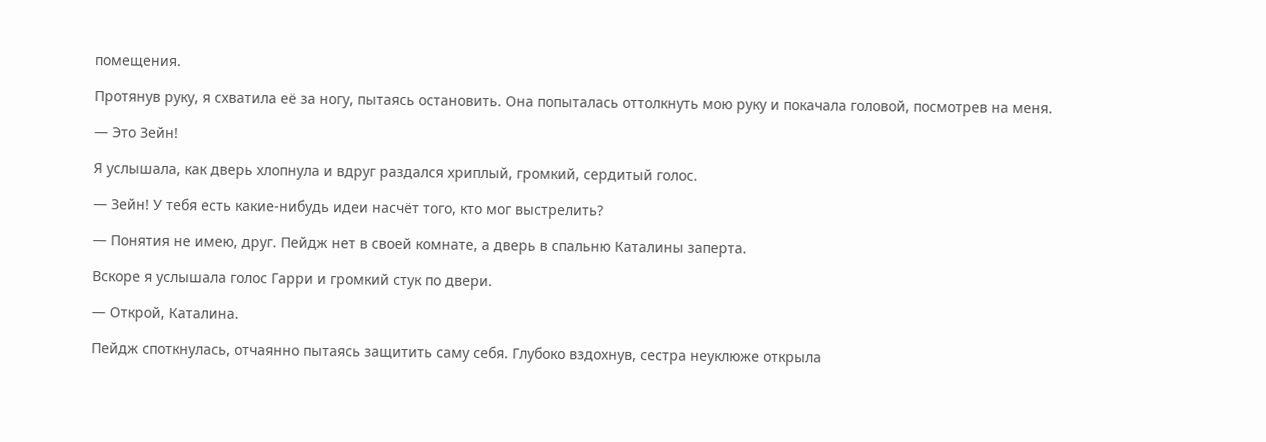помещения.

Протянув руку, я схватила её за ногу, пытаясь остановить. Она попыталась оттолкнуть мою руку и покачала головой, посмотрев на меня.

— Это Зейн!

Я услышала, как дверь хлопнула и вдруг раздался хриплый, громкий, сердитый голос.

— Зейн! У тебя есть какие-нибудь идеи насчёт того, кто мог выстрелить?

— Понятия не имею, друг. Пейдж нет в своей комнате, а дверь в спальню Каталины заперта.

Вскоре я услышала голос Гарри и громкий стук по двери.

— Открой, Каталина.

Пейдж споткнулась, отчаянно пытаясь защитить саму себя. Глубоко вздохнув, сестра неуклюже открыла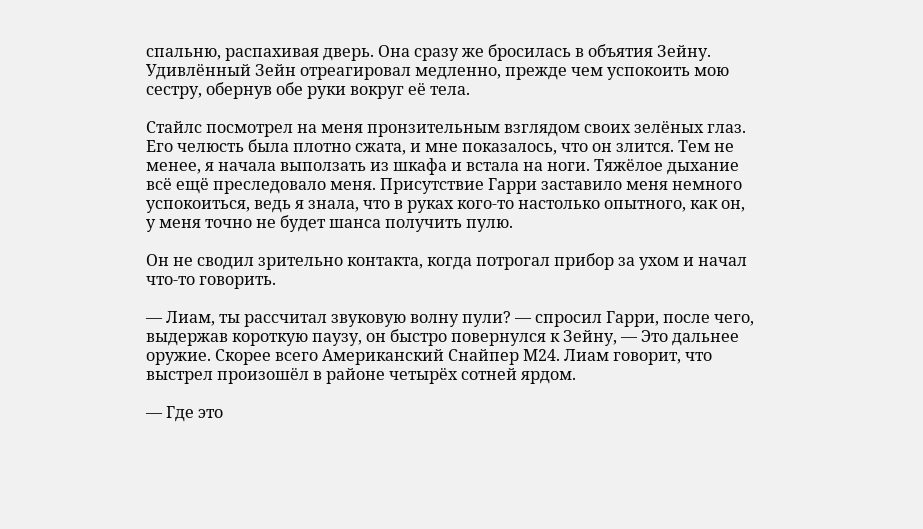спальню, распахивая дверь. Она сразу же бросилась в объятия Зейну. Удивлённый Зейн отреагировал медленно, прежде чем успокоить мою сестру, обернув обе руки вокруг её тела.

Стайлс посмотрел на меня пронзительным взглядом своих зелёных глаз. Его челюсть была плотно сжата, и мне показалось, что он злится. Тем не менее, я начала выползать из шкафа и встала на ноги. Тяжёлое дыхание всё ещё преследовало меня. Присутствие Гарри заставило меня немного успокоиться, ведь я знала, что в руках кого-то настолько опытного, как он, у меня точно не будет шанса получить пулю.

Он не сводил зрительно контакта, когда потрогал прибор за ухом и начал что-то говорить.

— Лиам, ты рассчитал звуковую волну пули? — спросил Гарри, после чего, выдержав короткую паузу, он быстро повернулся к Зейну, — Это дальнее оружие. Скорее всего Американский Снайпер М24. Лиам говорит, что выстрел произошёл в районе четырёх сотней ярдом.

— Где это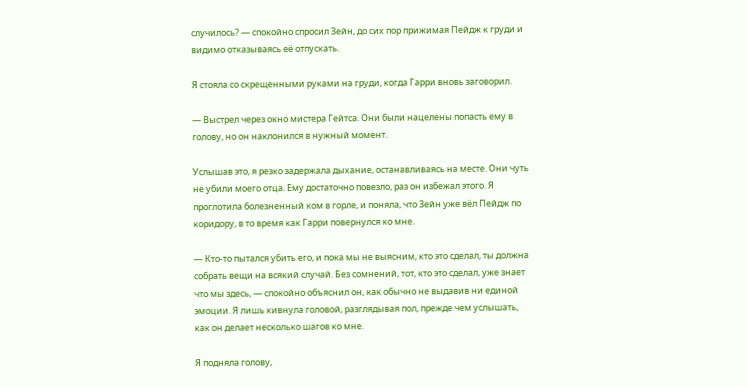случилось? — спокойно спросил Зейн, до сих пор прижимая Пейдж к груди и видимо отказываясь её отпускать.

Я стояла со скрещенными руками на груди, когда Гарри вновь заговорил.

— Выстрел через окно мистера Гейтса. Они были нацелены попасть ему в голову, но он наклонился в нужный момент.

Услышав это, я резко задержала дыхание, останавливаясь на месте. Они чуть не убили моего отца. Ему достаточно повезло, раз он избежал этого. Я проглотила болезненный ком в горле, и поняла, что Зейн уже вёл Пейдж по коридору, в то время как Гарри повернулся ко мне.

— Кто-то пытался убить его, и пока мы не выясним, кто это сделал, ты должна собрать вещи на всякий случай. Без сомнений, тот, кто это сделал, уже знает что мы здесь, — спокойно объяснил он, как обычно не выдавив ни единой эмоции. Я лишь кивнула головой, разглядывая пол, прежде чем услышать, как он делает несколько шагов ко мне.

Я подняла голову,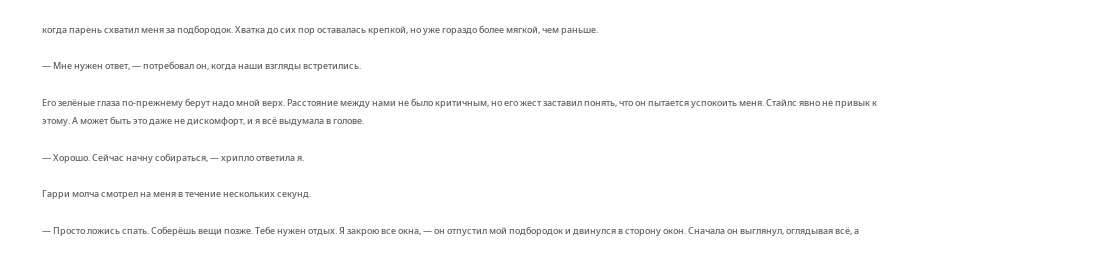когда парень схватил меня за подбородок. Хватка до сих пор оставалась крепкой, но уже гораздо более мягкой, чем раньше.

— Мне нужен ответ, — потребовал он, когда наши взгляды встретились.

Его зелёные глаза по-прежнему берут надо мной верх. Расстояние между нами не было критичным, но его жест заставил понять, что он пытается успокоить меня. Стайлс явно не привык к этому. А может быть это даже не дискомфорт, и я всё выдумала в голове.

— Хорошо. Сейчас начну собираться, — хрипло ответила я.

Гарри молча смотрел на меня в течение нескольких секунд.

— Просто ложись спать. Соберёшь вещи позже. Тебе нужен отдых. Я закрою все окна, — он отпустил мой подбородок и двинулся в сторону окон. Сначала он выглянул, оглядывая всё, а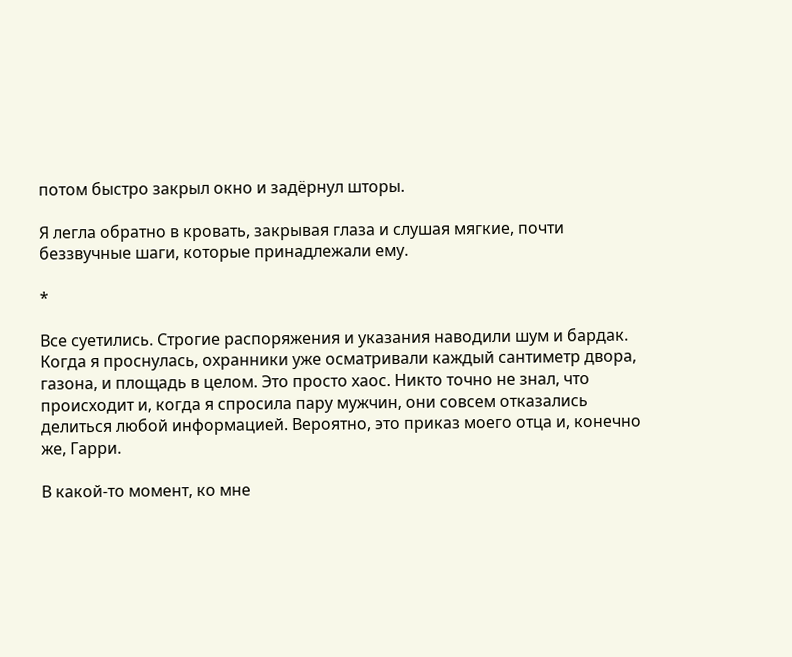потом быстро закрыл окно и задёрнул шторы.

Я легла обратно в кровать, закрывая глаза и слушая мягкие, почти беззвучные шаги, которые принадлежали ему.

*

Все суетились. Строгие распоряжения и указания наводили шум и бардак. Когда я проснулась, охранники уже осматривали каждый сантиметр двора, газона, и площадь в целом. Это просто хаос. Никто точно не знал, что происходит и, когда я спросила пару мужчин, они совсем отказались делиться любой информацией. Вероятно, это приказ моего отца и, конечно же, Гарри.

В какой-то момент, ко мне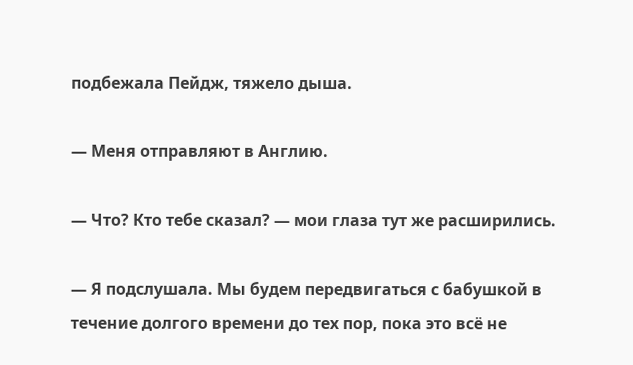подбежала Пейдж, тяжело дыша.

— Меня отправляют в Англию.

— Что? Кто тебе сказал? — мои глаза тут же расширились.

— Я подслушала. Мы будем передвигаться с бабушкой в течение долгого времени до тех пор, пока это всё не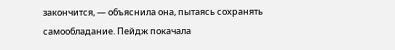закончится, — объяснила она, пытаясь сохранять самообладание. Пейдж покачала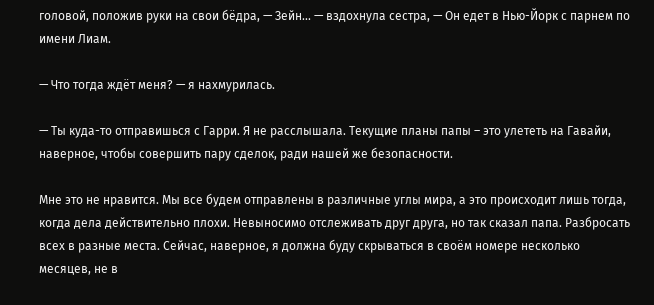головой, положив руки на свои бёдра, — Зейн... — вздохнула сестра, — Он едет в Нью-Йорк с парнем по имени Лиам.

— Что тогда ждёт меня? — я нахмурилась.

— Ты куда-то отправишься с Гарри. Я не расслышала. Текущие планы папы – это улететь на Гавайи, наверное, чтобы совершить пару сделок, ради нашей же безопасности.

Мне это не нравится. Мы все будем отправлены в различные углы мира, а это происходит лишь тогда, когда дела действительно плохи. Невыносимо отслеживать друг друга, но так сказал папа. Разбросать всех в разные места. Сейчас, наверное, я должна буду скрываться в своём номере несколько месяцев, не в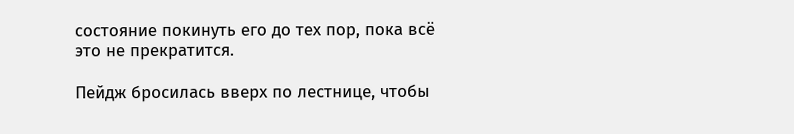состояние покинуть его до тех пор, пока всё это не прекратится.

Пейдж бросилась вверх по лестнице, чтобы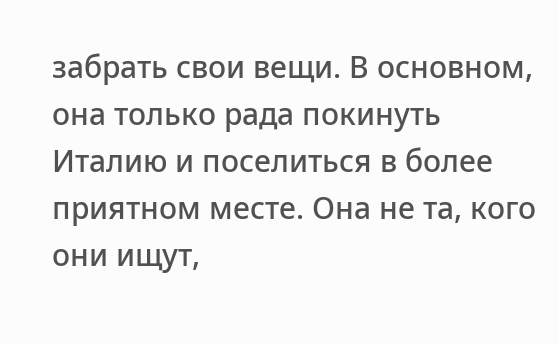забрать свои вещи. В основном, она только рада покинуть Италию и поселиться в более приятном месте. Она не та, кого они ищут,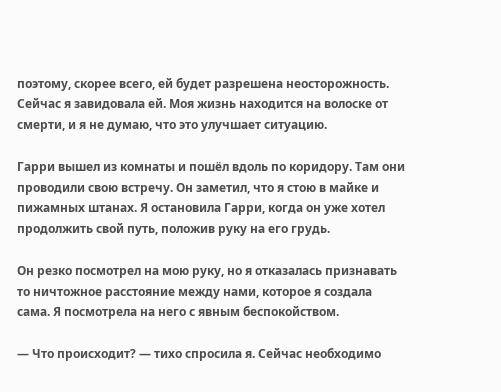поэтому, скорее всего, ей будет разрешена неосторожность. Сейчас я завидовала ей. Моя жизнь находится на волоске от смерти, и я не думаю, что это улучшает ситуацию.

Гарри вышел из комнаты и пошёл вдоль по коридору. Там они проводили свою встречу. Он заметил, что я стою в майке и пижамных штанах. Я остановила Гарри, когда он уже хотел продолжить свой путь, положив руку на его грудь.

Он резко посмотрел на мою руку, но я отказалась признавать то ничтожное расстояние между нами, которое я создала сама. Я посмотрела на него с явным беспокойством.

— Что происходит? — тихо спросила я. Сейчас необходимо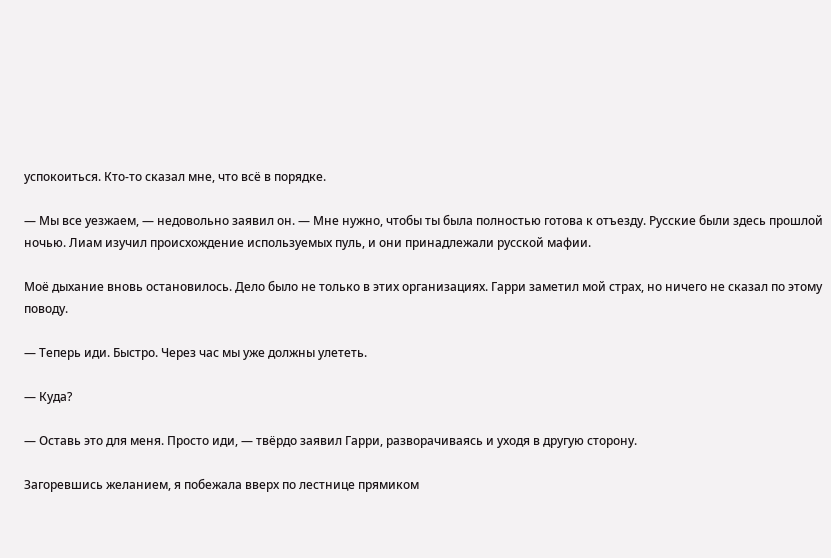успокоиться. Кто-то сказал мне, что всё в порядке.

— Мы все уезжаем, — недовольно заявил он. — Мне нужно, чтобы ты была полностью готова к отъезду. Русские были здесь прошлой ночью. Лиам изучил происхождение используемых пуль, и они принадлежали русской мафии.

Моё дыхание вновь остановилось. Дело было не только в этих организациях. Гарри заметил мой страх, но ничего не сказал по этому поводу.

— Теперь иди. Быстро. Через час мы уже должны улететь.

— Куда?

— Оставь это для меня. Просто иди, — твёрдо заявил Гарри, разворачиваясь и уходя в другую сторону.

Загоревшись желанием, я побежала вверх по лестнице прямиком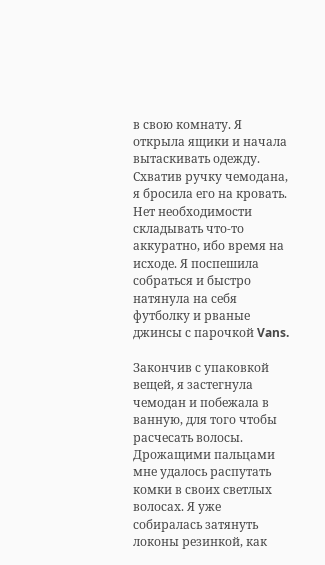в свою комнату. Я открыла ящики и начала вытаскивать одежду. Схватив ручку чемодана, я бросила его на кровать. Нет необходимости складывать что-то аккуратно, ибо время на исходе. Я поспешила собраться и быстро натянула на себя футболку и рваные джинсы с парочкой Vans.

Закончив с упаковкой вещей, я застегнула чемодан и побежала в ванную, для того чтобы расчесать волосы. Дрожащими пальцами мне удалось распутать комки в своих светлых волосах. Я уже собиралась затянуть локоны резинкой, как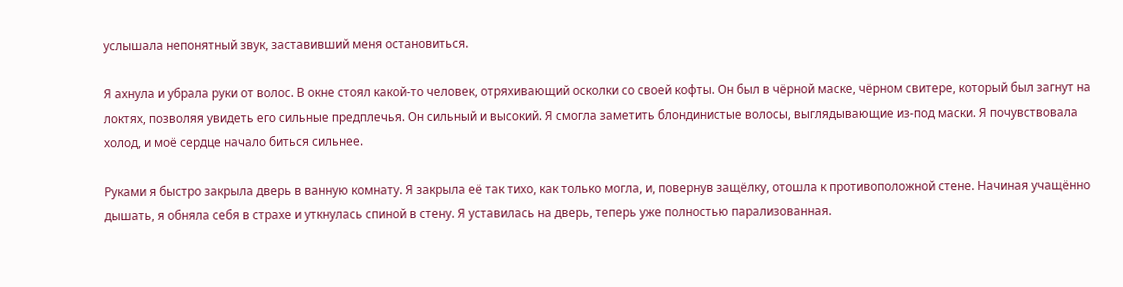услышала непонятный звук, заставивший меня остановиться.

Я ахнула и убрала руки от волос. В окне стоял какой-то человек, отряхивающий осколки со своей кофты. Он был в чёрной маске, чёрном свитере, который был загнут на локтях, позволяя увидеть его сильные предплечья. Он сильный и высокий. Я смогла заметить блондинистые волосы, выглядывающие из-под маски. Я почувствовала холод, и моё сердце начало биться сильнее.

Руками я быстро закрыла дверь в ванную комнату. Я закрыла её так тихо, как только могла, и, повернув защёлку, отошла к противоположной стене. Начиная учащённо дышать, я обняла себя в страхе и уткнулась спиной в стену. Я уставилась на дверь, теперь уже полностью парализованная.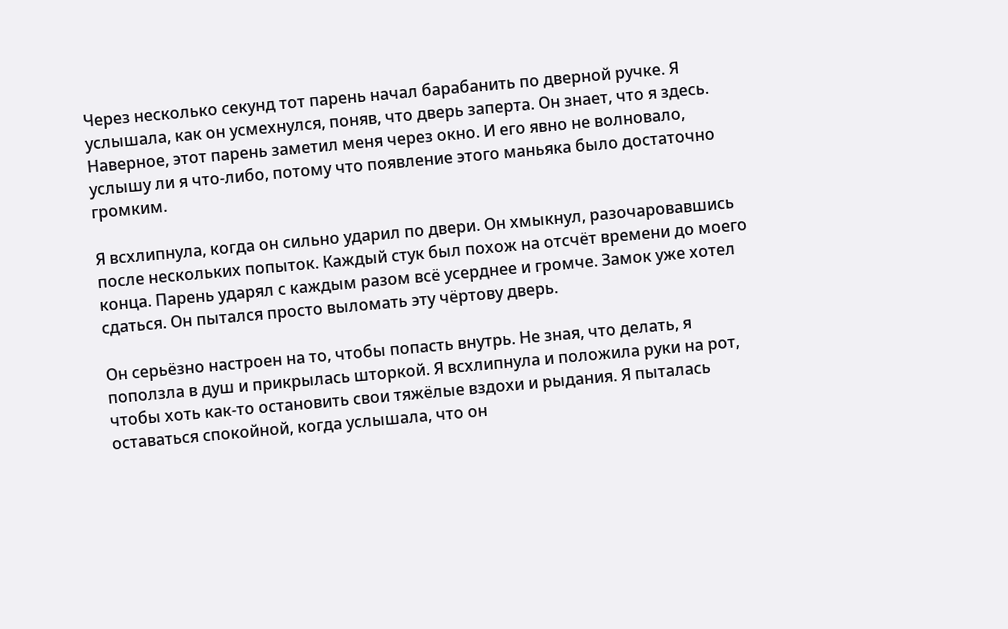Через несколько секунд тот парень начал барабанить по дверной ручке. Я услышала, как он усмехнулся, поняв, что дверь заперта. Он знает, что я здесь. Наверное, этот парень заметил меня через окно. И его явно не волновало, услышу ли я что-либо, потому что появление этого маньяка было достаточно громким.

Я всхлипнула, когда он сильно ударил по двери. Он хмыкнул, разочаровавшись после нескольких попыток. Каждый стук был похож на отсчёт времени до моего конца. Парень ударял с каждым разом всё усерднее и громче. Замок уже хотел сдаться. Он пытался просто выломать эту чёртову дверь.

Он серьёзно настроен на то, чтобы попасть внутрь. Не зная, что делать, я поползла в душ и прикрылась шторкой. Я всхлипнула и положила руки на рот, чтобы хоть как-то остановить свои тяжёлые вздохи и рыдания. Я пыталась оставаться спокойной, когда услышала, что он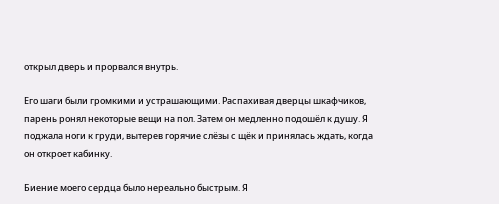открыл дверь и прорвался внутрь.

Его шаги были громкими и устрашающими. Распахивая дверцы шкафчиков, парень ронял некоторые вещи на пол. Затем он медленно подошёл к душу. Я поджала ноги к груди, вытерев горячие слёзы с щёк и принялась ждать, когда он откроет кабинку.

Биение моего сердца было нереально быстрым. Я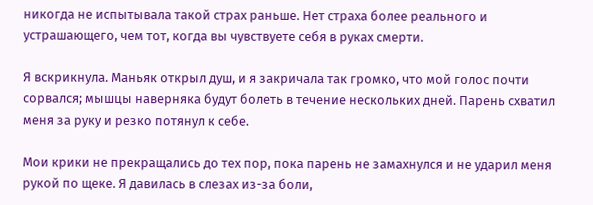никогда не испытывала такой страх раньше. Нет страха более реального и устрашающего, чем тот, когда вы чувствуете себя в руках смерти.

Я вскрикнула. Маньяк открыл душ, и я закричала так громко, что мой голос почти сорвался; мышцы наверняка будут болеть в течение нескольких дней. Парень схватил меня за руку и резко потянул к себе.

Мои крики не прекращались до тех пор, пока парень не замахнулся и не ударил меня рукой по щеке. Я давилась в слезах из-за боли,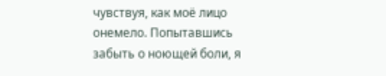чувствуя, как моё лицо онемело. Попытавшись забыть о ноющей боли, я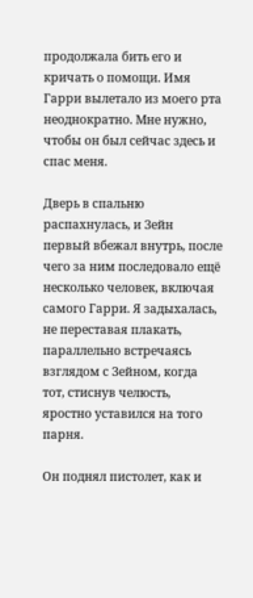продолжала бить его и кричать о помощи. Имя Гарри вылетало из моего рта неоднократно. Мне нужно, чтобы он был сейчас здесь и спас меня.

Дверь в спальню распахнулась, и Зейн первый вбежал внутрь, после чего за ним последовало ещё несколько человек, включая самого Гарри. Я задыхалась, не переставая плакать, параллельно встречаясь взглядом с Зейном, когда тот, стиснув челюсть, яростно уставился на того парня.

Он поднял пистолет, как и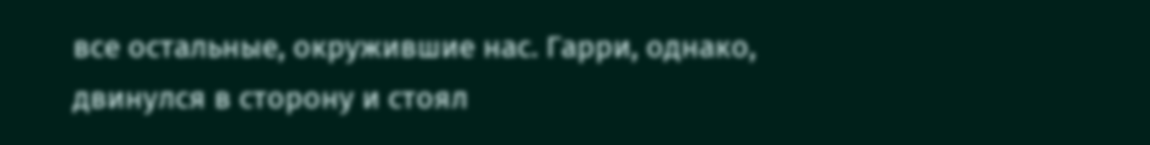все остальные, окружившие нас. Гарри, однако, двинулся в сторону и стоял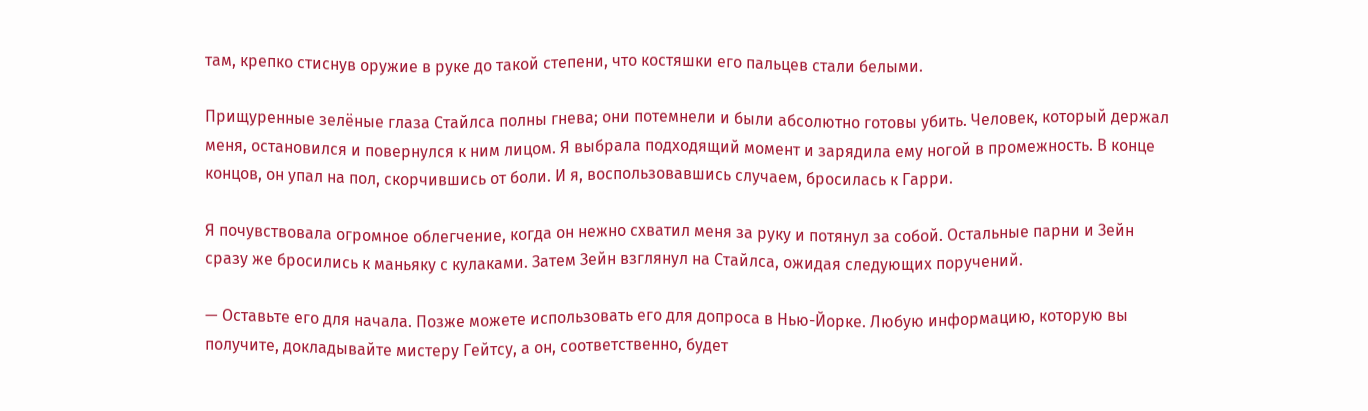там, крепко стиснув оружие в руке до такой степени, что костяшки его пальцев стали белыми.

Прищуренные зелёные глаза Стайлса полны гнева; они потемнели и были абсолютно готовы убить. Человек, который держал меня, остановился и повернулся к ним лицом. Я выбрала подходящий момент и зарядила ему ногой в промежность. В конце концов, он упал на пол, скорчившись от боли. И я, воспользовавшись случаем, бросилась к Гарри.

Я почувствовала огромное облегчение, когда он нежно схватил меня за руку и потянул за собой. Остальные парни и Зейн сразу же бросились к маньяку с кулаками. Затем Зейн взглянул на Стайлса, ожидая следующих поручений.

— Оставьте его для начала. Позже можете использовать его для допроса в Нью-Йорке. Любую информацию, которую вы получите, докладывайте мистеру Гейтсу, а он, соответственно, будет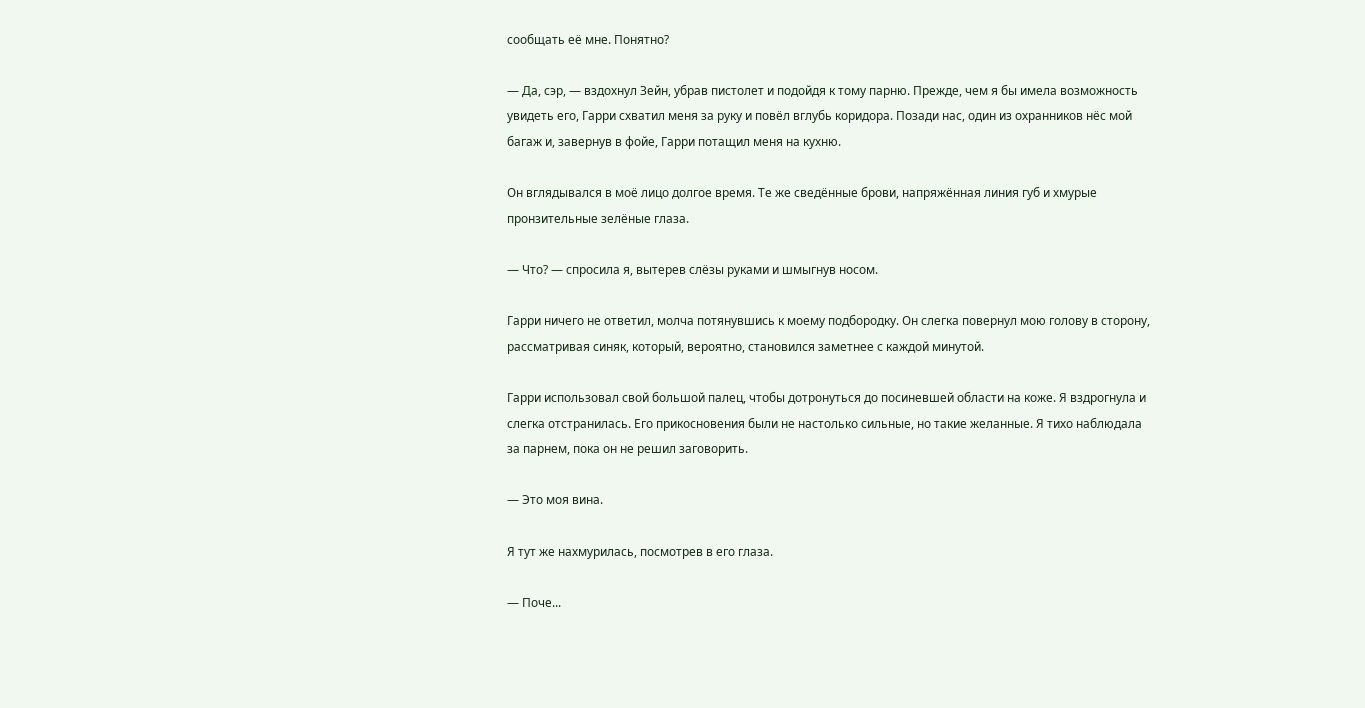сообщать её мне. Понятно?

— Да, сэр, — вздохнул Зейн, убрав пистолет и подойдя к тому парню. Прежде, чем я бы имела возможность увидеть его, Гарри схватил меня за руку и повёл вглубь коридора. Позади нас, один из охранников нёс мой багаж и, завернув в фойе, Гарри потащил меня на кухню.

Он вглядывался в моё лицо долгое время. Те же сведённые брови, напряжённая линия губ и хмурые пронзительные зелёные глаза.

— Что? — спросила я, вытерев слёзы руками и шмыгнув носом.

Гарри ничего не ответил, молча потянувшись к моему подбородку. Он слегка повернул мою голову в сторону, рассматривая синяк, который, вероятно, становился заметнее с каждой минутой.

Гарри использовал свой большой палец, чтобы дотронуться до посиневшей области на коже. Я вздрогнула и слегка отстранилась. Его прикосновения были не настолько сильные, но такие желанные. Я тихо наблюдала за парнем, пока он не решил заговорить.

— Это моя вина.

Я тут же нахмурилась, посмотрев в его глаза.

— Поче...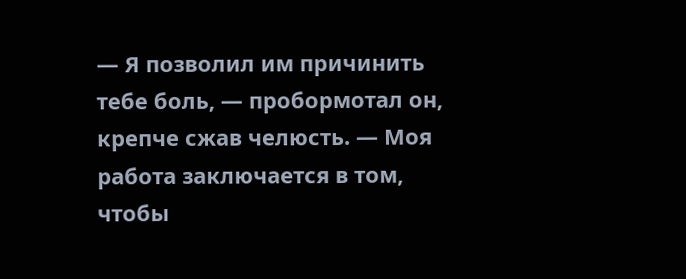— Я позволил им причинить тебе боль, — пробормотал он, крепче сжав челюсть. — Моя работа заключается в том, чтобы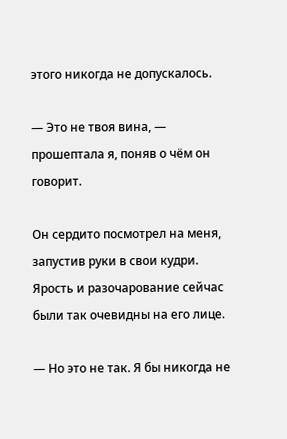этого никогда не допускалось.

— Это не твоя вина, — прошептала я, поняв о чём он говорит.

Он сердито посмотрел на меня, запустив руки в свои кудри. Ярость и разочарование сейчас были так очевидны на его лице.

— Но это не так. Я бы никогда не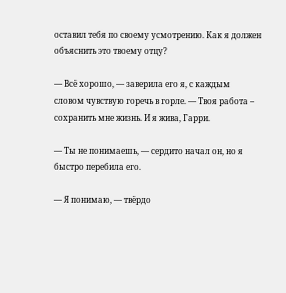оставил тебя по своему усмотрению. Как я должен объяснить это твоему отцу?

— Всё хорошо, — заверила его я, с каждым словом чувствую горечь в горле. — Твоя работа – сохранить мне жизнь. И я жива, Гарри.

— Ты не понимаешь, — сердито начал он, но я быстро перебила его.

— Я понимаю, — твёрдо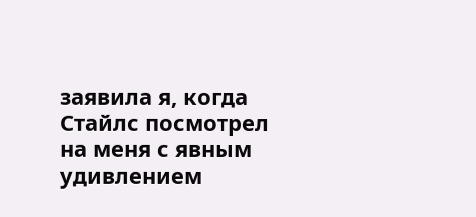заявила я, когда Стайлс посмотрел на меня с явным удивлением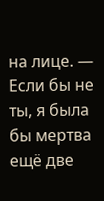на лице. — Если бы не ты, я была бы мертва ещё две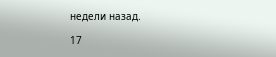недели назад.

17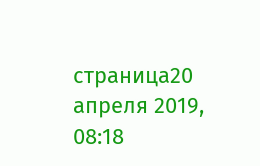страница20 апреля 2019, 08:18